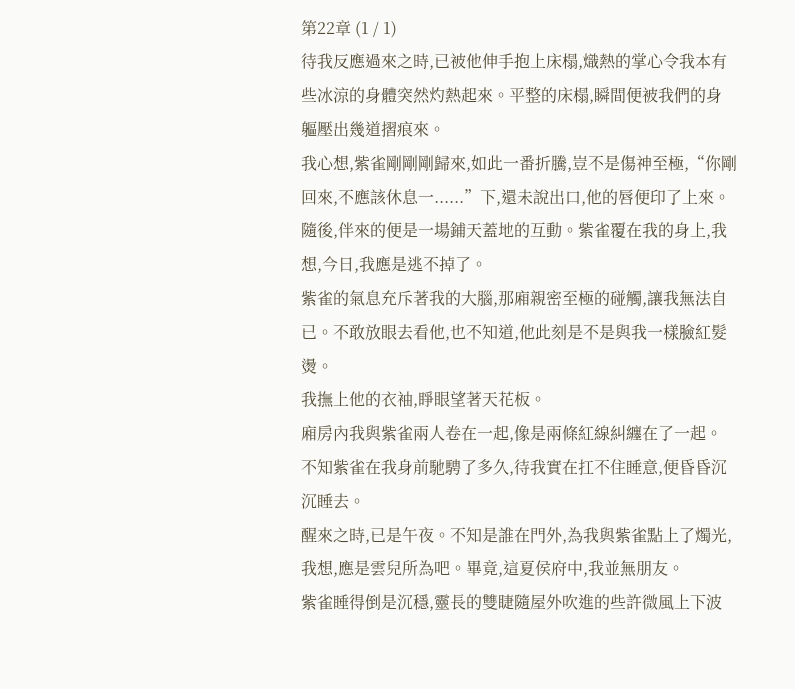第22章 (1 / 1)
待我反應過來之時,已被他伸手抱上床榻,熾熱的掌心令我本有些冰涼的身體突然灼熱起來。平整的床榻,瞬間便被我們的身軀壓出幾道摺痕來。
我心想,紫雀剛剛剛歸來,如此一番折騰,豈不是傷神至極,“你剛回來,不應該休息一......”下,還未說出口,他的唇便印了上來。
隨後,伴來的便是一場鋪天蓋地的互動。紫雀覆在我的身上,我想,今日,我應是逃不掉了。
紫雀的氣息充斥著我的大腦,那廂親密至極的碰觸,讓我無法自已。不敢放眼去看他,也不知道,他此刻是不是與我一樣臉紅髮燙。
我撫上他的衣袖,睜眼望著天花板。
廂房內我與紫雀兩人卷在一起,像是兩條紅線糾纏在了一起。
不知紫雀在我身前馳騁了多久,待我實在扛不住睡意,便昏昏沉沉睡去。
醒來之時,已是午夜。不知是誰在門外,為我與紫雀點上了燭光,我想,應是雲兒所為吧。畢竟,這夏侯府中,我並無朋友。
紫雀睡得倒是沉穩,靈長的雙睫隨屋外吹進的些許微風上下波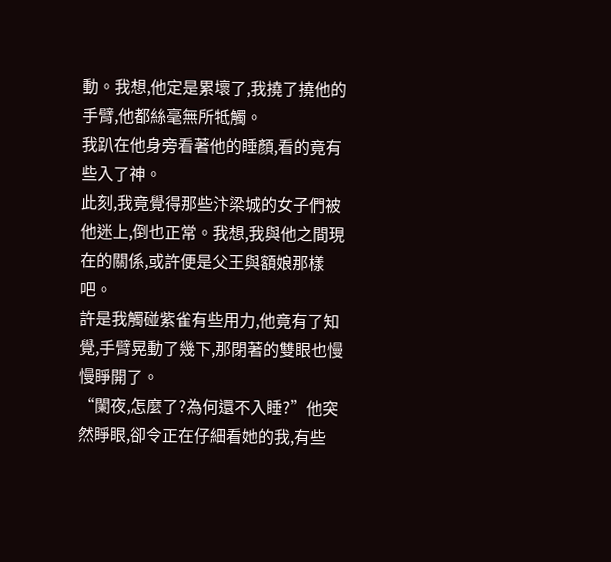動。我想,他定是累壞了,我撓了撓他的手臂,他都絲毫無所牴觸。
我趴在他身旁看著他的睡顏,看的竟有些入了神。
此刻,我竟覺得那些汴梁城的女子們被他迷上,倒也正常。我想,我與他之間現在的關係,或許便是父王與額娘那樣吧。
許是我觸碰紫雀有些用力,他竟有了知覺,手臂晃動了幾下,那閉著的雙眼也慢慢睜開了。
“闌夜,怎麼了?為何還不入睡?”他突然睜眼,卻令正在仔細看她的我,有些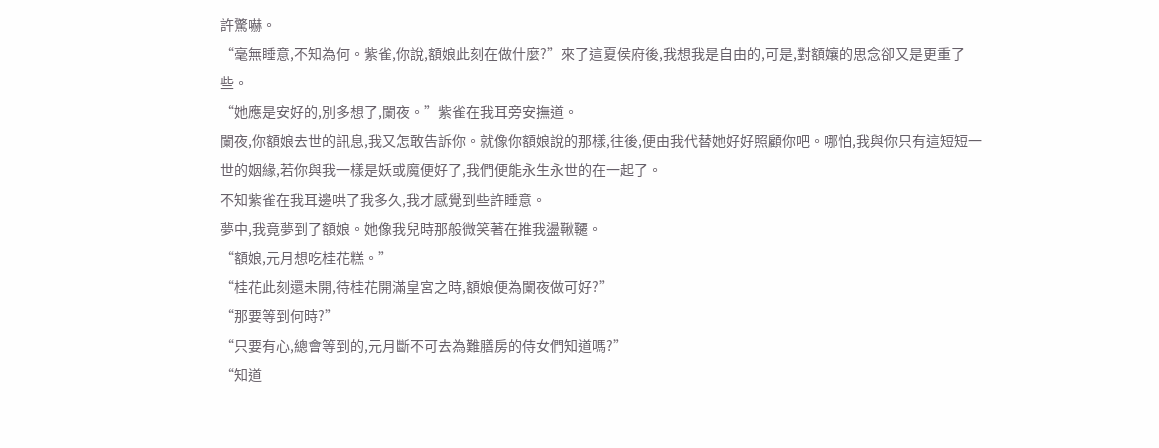許驚嚇。
“毫無睡意,不知為何。紫雀,你說,額娘此刻在做什麼?”來了這夏侯府後,我想我是自由的,可是,對額孃的思念卻又是更重了些。
“她應是安好的,別多想了,闌夜。”紫雀在我耳旁安撫道。
闌夜,你額娘去世的訊息,我又怎敢告訴你。就像你額娘說的那樣,往後,便由我代替她好好照顧你吧。哪怕,我與你只有這短短一世的姻緣,若你與我一樣是妖或魔便好了,我們便能永生永世的在一起了。
不知紫雀在我耳邊哄了我多久,我才感覺到些許睡意。
夢中,我竟夢到了額娘。她像我兒時那般微笑著在推我盪鞦韆。
“額娘,元月想吃桂花糕。”
“桂花此刻還未開,待桂花開滿皇宮之時,額娘便為闌夜做可好?”
“那要等到何時?”
“只要有心,總會等到的,元月斷不可去為難膳房的侍女們知道嗎?”
“知道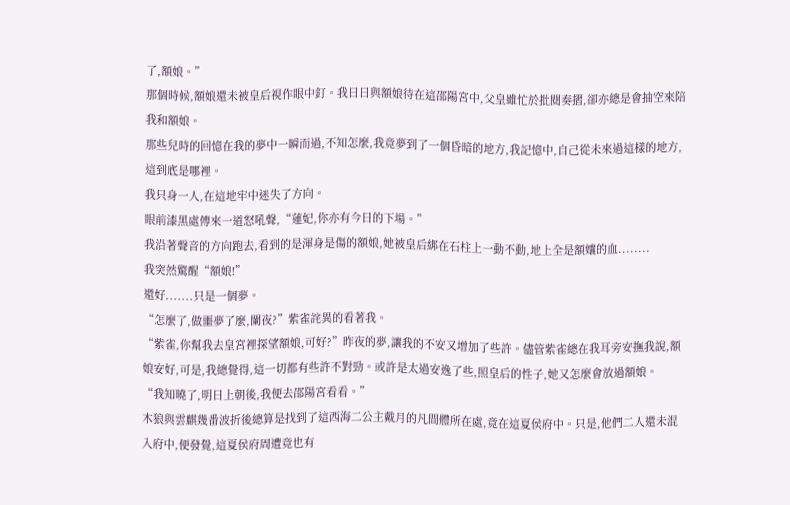了,額娘。”
那個時候,額娘還未被皇后視作眼中釘。我日日與額娘待在這邵陽宮中,父皇雖忙於批閱奏摺,卻亦總是會抽空來陪我和額娘。
那些兒時的回憶在我的夢中一瞬而過,不知怎麼,我竟夢到了一個昏暗的地方,我記憶中,自己從未來過這樣的地方,這到底是哪裡。
我只身一人,在這地牢中迷失了方向。
眼前漆黑處傳來一道怒吼聲,“蓮妃,你亦有今日的下場。”
我沿著聲音的方向跑去,看到的是渾身是傷的額娘,她被皇后綁在石柱上一動不動,地上全是額孃的血........
我突然驚醒“額娘!”
還好.......只是一個夢。
“怎麼了,做噩夢了麼,闌夜?”紫雀詫異的看著我。
“紫雀,你幫我去皇宮裡探望額娘,可好?”昨夜的夢,讓我的不安又增加了些許。儘管紫雀總在我耳旁安撫我說,額娘安好,可是,我總覺得,這一切都有些許不對勁。或許是太過安逸了些,照皇后的性子,她又怎麼會放過額娘。
“我知曉了,明日上朝後,我便去邵陽宮看看。”
木狼與雲麒幾番波折後總算是找到了這西海二公主戴月的凡間體所在處,竟在這夏侯府中。只是,他們二人還未混入府中,便發覺,這夏侯府周遭竟也有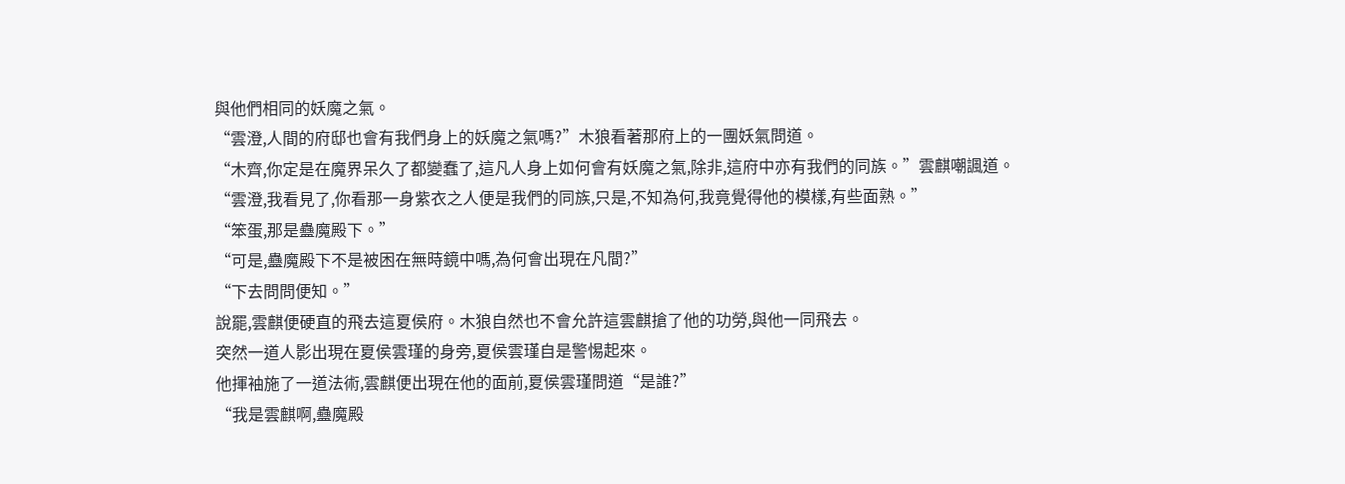與他們相同的妖魔之氣。
“雲澄,人間的府邸也會有我們身上的妖魔之氣嗎?”木狼看著那府上的一團妖氣問道。
“木齊,你定是在魔界呆久了都變蠢了,這凡人身上如何會有妖魔之氣,除非,這府中亦有我們的同族。”雲麒嘲諷道。
“雲澄,我看見了,你看那一身紫衣之人便是我們的同族,只是,不知為何,我竟覺得他的模樣,有些面熟。”
“笨蛋,那是蠱魔殿下。”
“可是,蠱魔殿下不是被困在無時鏡中嗎,為何會出現在凡間?”
“下去問問便知。”
說罷,雲麒便硬直的飛去這夏侯府。木狼自然也不會允許這雲麒搶了他的功勞,與他一同飛去。
突然一道人影出現在夏侯雲瑾的身旁,夏侯雲瑾自是警惕起來。
他揮袖施了一道法術,雲麒便出現在他的面前,夏侯雲瑾問道“是誰?”
“我是雲麒啊,蠱魔殿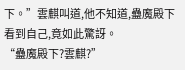下。”雲麒叫道,他不知道,蠱魔殿下看到自己,竟如此驚訝。
“蠱魔殿下?雲麒?”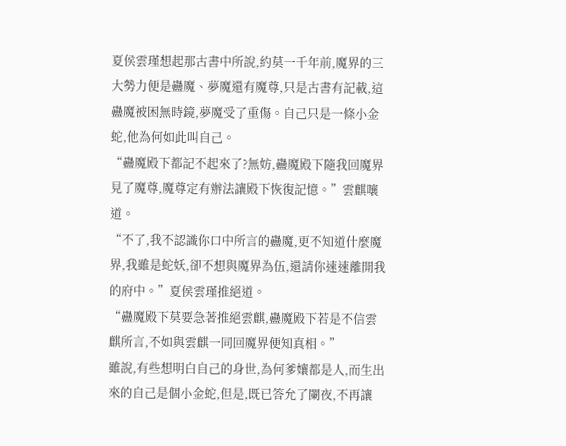夏侯雲瑾想起那古書中所說,約莫一千年前,魔界的三大勢力便是蠱魔、夢魔還有魔尊,只是古書有記載,這蠱魔被困無時鏡,夢魔受了重傷。自己只是一條小金蛇,他為何如此叫自己。
“蠱魔殿下都記不起來了?無妨,蠱魔殿下隨我回魔界見了魔尊,魔尊定有辦法讓殿下恢復記憶。”雲麒嚷道。
“不了,我不認識你口中所言的蠱魔,更不知道什麼魔界,我雖是蛇妖,卻不想與魔界為伍,還請你速速離開我的府中。”夏侯雲瑾推絕道。
“蠱魔殿下莫要急著推絕雲麒,蠱魔殿下若是不信雲麒所言,不如與雲麒一同回魔界便知真相。”
雖說,有些想明白自己的身世,為何爹孃都是人,而生出來的自己是個小金蛇,但是,既已答允了闌夜,不再讓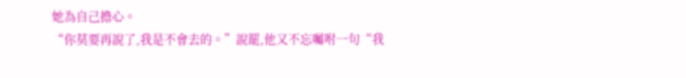她為自己擔心。
“你莫要再說了,我是不會去的。”說罷,他又不忘囑咐一句“我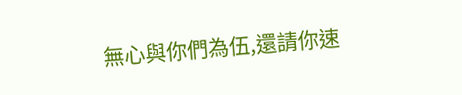無心與你們為伍,還請你速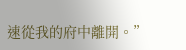速從我的府中離開。”